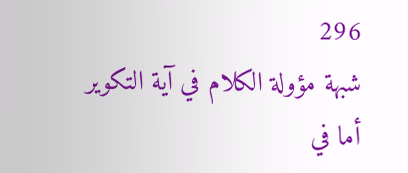296
شبهة مؤولة الكلام في آية التكوير
أما في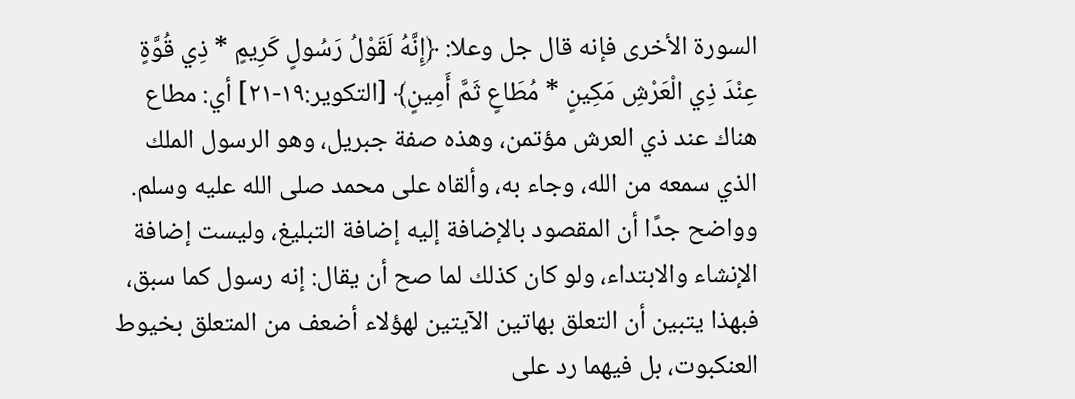السورة الأخرى فإنه قال جل وعلا: ﴿إِنَّهُ لَقَوْلُ رَسُولٍ كَرِيمٍ * ذِي قُوَّةٍ عِنْدَ ذِي الْعَرْشِ مَكِينٍ * مُطَاعٍ ثَمَّ أَمِينٍ﴾ [التكوير:١٩-٢١] أي: مطاع هناك عند ذي العرش مؤتمن، وهذه صفة جبريل، وهو الرسول الملك الذي سمعه من الله، وجاء به، وألقاه على محمد صلى الله عليه وسلم.
وواضح جدًا أن المقصود بالإضافة إليه إضافة التبليغ، وليست إضافة الإنشاء والابتداء، ولو كان كذلك لما صح أن يقال: إنه رسول كما سبق، فبهذا يتبين أن التعلق بهاتين الآيتين لهؤلاء أضعف من المتعلق بخيوط العنكبوت، بل فيهما رد على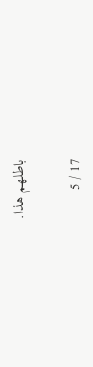باطلهم هذا.

17 / 5